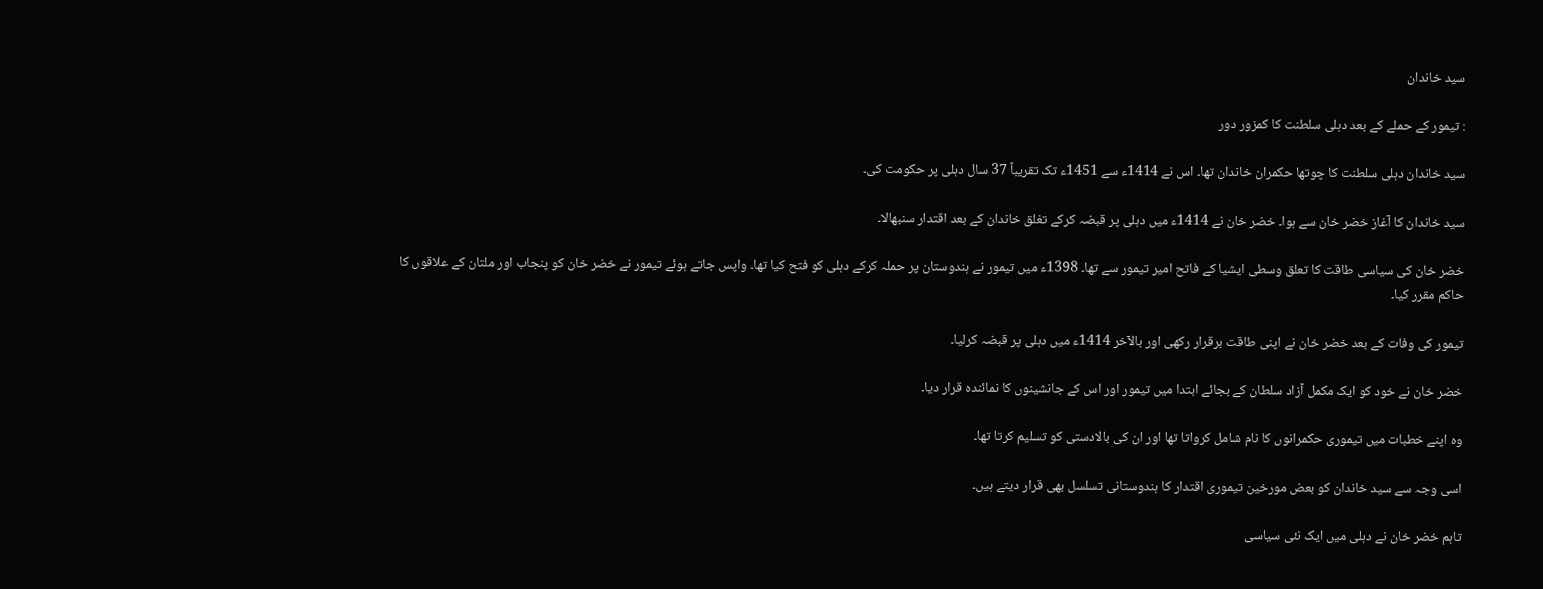سید خاندان

: تیمور کے حملے کے بعد دہلی سلطنت کا کمزور دور

سید خاندان دہلی سلطنت کا چوتھا حکمران خاندان تھا۔ اس نے 1414ء سے 1451ء تک تقریباً 37 سال دہلی پر حکومت کی۔

سید خاندان کا آغاز خضر خان سے ہوا۔ خضر خان نے 1414ء میں دہلی پر قبضہ کرکے تغلق خاندان کے بعد اقتدار سنبھالا۔

خضر خان کی سیاسی طاقت کا تعلق وسطی ایشیا کے فاتح امیر تیمور سے تھا۔ 1398ء میں تیمور نے ہندوستان پر حملہ کرکے دہلی کو فتح کیا تھا۔ واپس جاتے ہوئے تیمور نے خضر خان کو پنجاب اور ملتان کے علاقوں کا حاکم مقرر کیا۔

تیمور کی وفات کے بعد خضر خان نے اپنی طاقت برقرار رکھی اور بالآخر 1414ء میں دہلی پر قبضہ کرلیا۔

خضر خان نے خود کو ایک مکمل آزاد سلطان کے بجائے ابتدا میں تیمور اور اس کے جانشینوں کا نمائندہ قرار دیا۔

وہ اپنے خطبات میں تیموری حکمرانوں کا نام شامل کرواتا تھا اور ان کی بالادستی کو تسلیم کرتا تھا۔

اسی وجہ سے سید خاندان کو بعض مورخین تیموری اقتدار کا ہندوستانی تسلسل بھی قرار دیتے ہیں۔

تاہم خضر خان نے دہلی میں ایک نئی سیاسی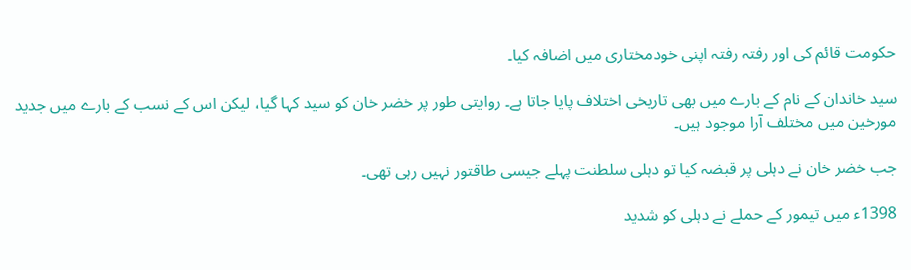حکومت قائم کی اور رفتہ رفتہ اپنی خودمختاری میں اضافہ کیا۔

سید خاندان کے نام کے بارے میں بھی تاریخی اختلاف پایا جاتا ہے۔ روایتی طور پر خضر خان کو سید کہا گیا، لیکن اس کے نسب کے بارے میں جدید مورخین میں مختلف آرا موجود ہیں۔

جب خضر خان نے دہلی پر قبضہ کیا تو دہلی سلطنت پہلے جیسی طاقتور نہیں رہی تھی۔

1398ء میں تیمور کے حملے نے دہلی کو شدید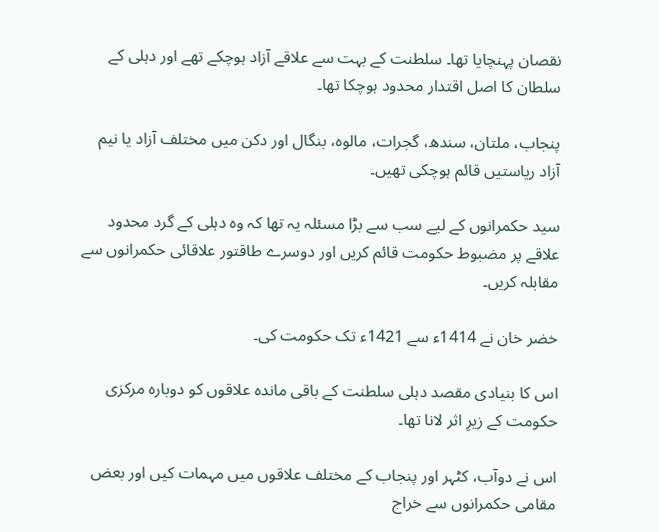نقصان پہنچایا تھا۔ سلطنت کے بہت سے علاقے آزاد ہوچکے تھے اور دہلی کے سلطان کا اصل اقتدار محدود ہوچکا تھا۔

پنجاب، ملتان، سندھ، گجرات، مالوہ، بنگال اور دکن میں مختلف آزاد یا نیم آزاد ریاستیں قائم ہوچکی تھیں۔

سید حکمرانوں کے لیے سب سے بڑا مسئلہ یہ تھا کہ وہ دہلی کے گرد محدود علاقے پر مضبوط حکومت قائم کریں اور دوسرے طاقتور علاقائی حکمرانوں سے مقابلہ کریں۔

خضر خان نے 1414ء سے 1421ء تک حکومت کی۔

اس کا بنیادی مقصد دہلی سلطنت کے باقی ماندہ علاقوں کو دوبارہ مرکزی حکومت کے زیرِ اثر لانا تھا۔

اس نے دوآب، کٹہر اور پنجاب کے مختلف علاقوں میں مہمات کیں اور بعض مقامی حکمرانوں سے خراج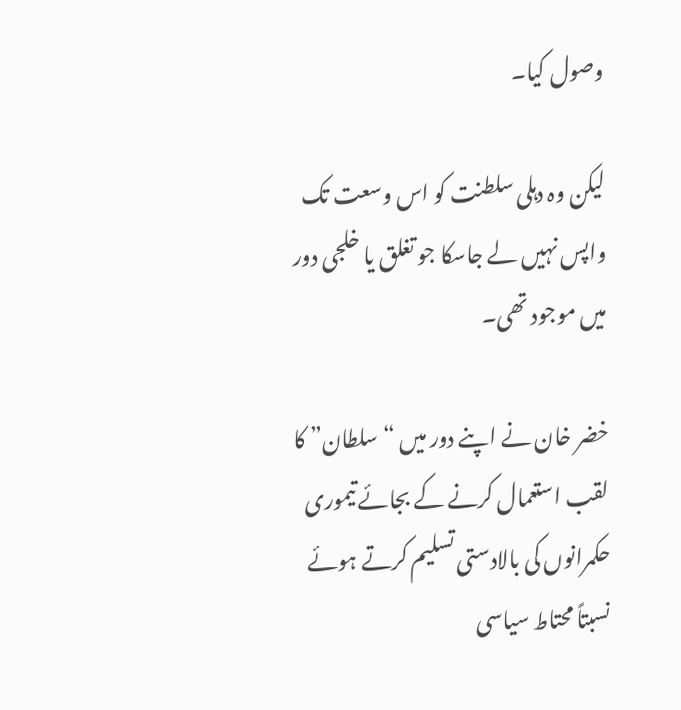وصول کیا۔

لیکن وہ دہلی سلطنت کو اس وسعت تک واپس نہیں لے جاسکا جو تغلق یا خلجی دور میں موجود تھی۔

خضر خان نے اپنے دور میں “سلطان” کا لقب استعمال کرنے کے بجائے تیموری حکمرانوں کی بالادستی تسلیم کرتے ہوئے نسبتاً محتاط سیاسی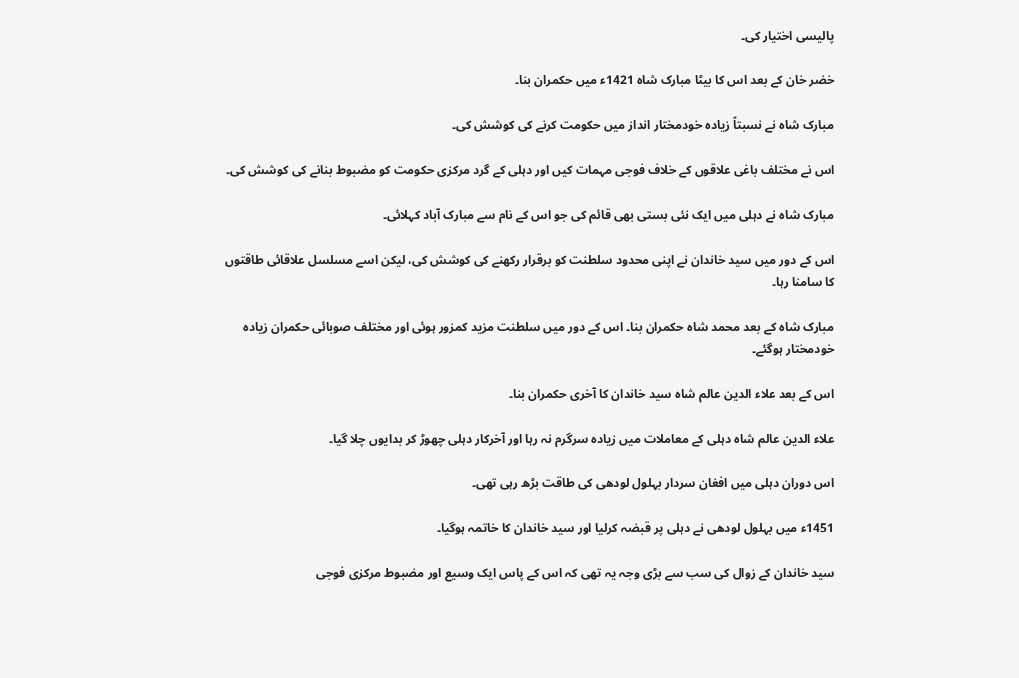پالیسی اختیار کی۔

خضر خان کے بعد اس کا بیٹا مبارک شاہ 1421ء میں حکمران بنا۔

مبارک شاہ نے نسبتاً زیادہ خودمختار انداز میں حکومت کرنے کی کوشش کی۔

اس نے مختلف باغی علاقوں کے خلاف فوجی مہمات کیں اور دہلی کے گرد مرکزی حکومت کو مضبوط بنانے کی کوشش کی۔

مبارک شاہ نے دہلی میں ایک نئی بستی بھی قائم کی جو اس کے نام سے مبارک آباد کہلائی۔

اس کے دور میں سید خاندان نے اپنی محدود سلطنت کو برقرار رکھنے کی کوشش کی، لیکن اسے مسلسل علاقائی طاقتوں کا سامنا رہا۔

مبارک شاہ کے بعد محمد شاہ حکمران بنا۔ اس کے دور میں سلطنت مزید کمزور ہوئی اور مختلف صوبائی حکمران زیادہ خودمختار ہوگئے۔

اس کے بعد علاء الدین عالم شاہ سید خاندان کا آخری حکمران بنا۔

علاء الدین عالم شاہ دہلی کے معاملات میں زیادہ سرگرم نہ رہا اور آخرکار دہلی چھوڑ کر بدایوں چلا گیا۔

اس دوران دہلی میں افغان سردار بہلول لودھی کی طاقت بڑھ رہی تھی۔

1451ء میں بہلول لودھی نے دہلی پر قبضہ کرلیا اور سید خاندان کا خاتمہ ہوگیا۔

سید خاندان کے زوال کی سب سے بڑی وجہ یہ تھی کہ اس کے پاس ایک وسیع اور مضبوط مرکزی فوجی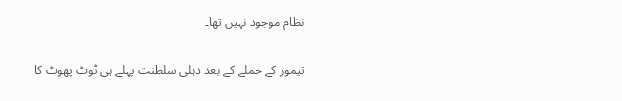نظام موجود نہیں تھا۔

تیمور کے حملے کے بعد دہلی سلطنت پہلے ہی ٹوٹ پھوٹ کا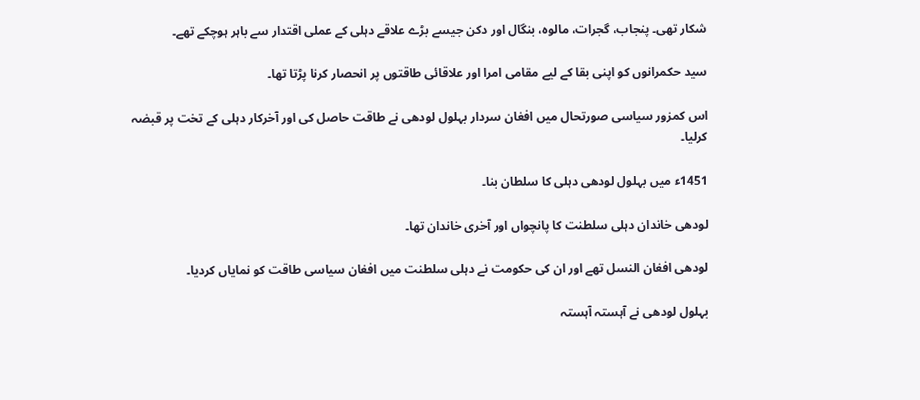شکار تھی۔ پنجاب، گجرات، مالوہ، بنگال اور دکن جیسے بڑے علاقے دہلی کے عملی اقتدار سے باہر ہوچکے تھے۔

سید حکمرانوں کو اپنی بقا کے لیے مقامی امرا اور علاقائی طاقتوں پر انحصار کرنا پڑتا تھا۔

اس کمزور سیاسی صورتحال میں افغان سردار بہلول لودھی نے طاقت حاصل کی اور آخرکار دہلی کے تخت پر قبضہ کرلیا۔

1451ء میں بہلول لودھی دہلی کا سلطان بنا۔

لودھی خاندان دہلی سلطنت کا پانچواں اور آخری خاندان تھا۔

لودھی افغان النسل تھے اور ان کی حکومت نے دہلی سلطنت میں افغان سیاسی طاقت کو نمایاں کردیا۔

بہلول لودھی نے آہستہ آہستہ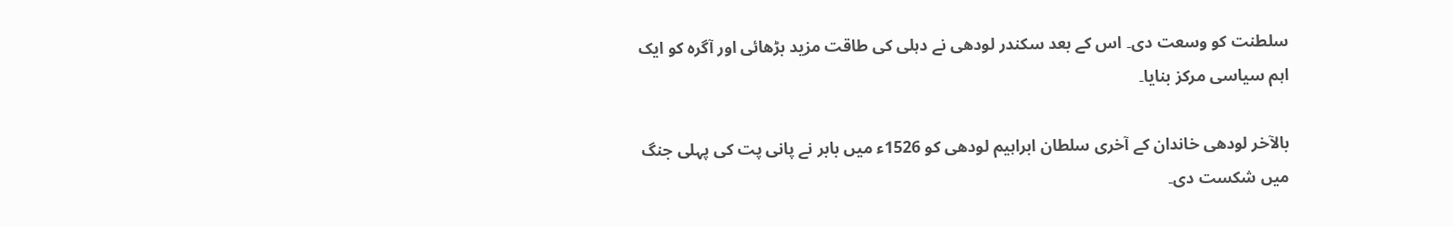سلطنت کو وسعت دی۔ اس کے بعد سکندر لودھی نے دہلی کی طاقت مزید بڑھائی اور آگرہ کو ایک اہم سیاسی مرکز بنایا۔

بالآخر لودھی خاندان کے آخری سلطان ابراہیم لودھی کو 1526ء میں بابر نے پانی پت کی پہلی جنگ میں شکست دی۔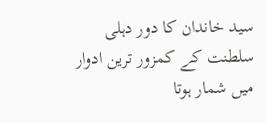سید خاندان کا دور دہلی سلطنت کے کمزور ترین ادوار میں شمار ہوتا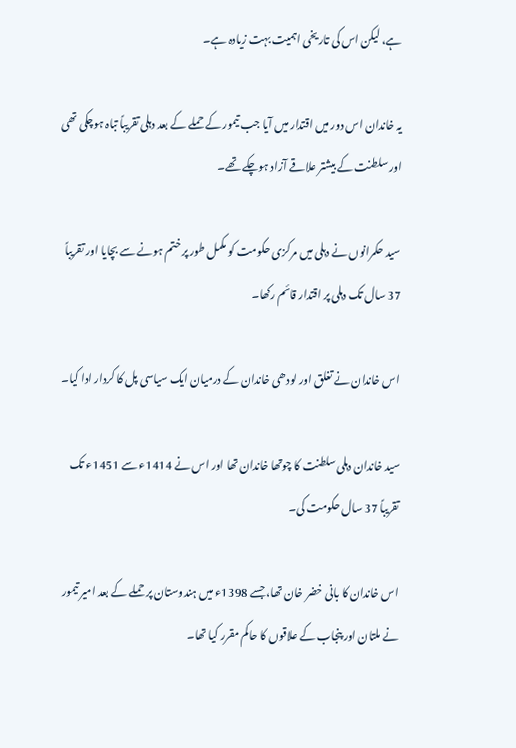ہے، لیکن اس کی تاریخی اہمیت بہت زیادہ ہے۔

یہ خاندان اس دور میں اقتدار میں آیا جب تیمور کے حملے کے بعد دہلی تقریباً تباہ ہوچکی تھی اور سلطنت کے بیشتر علاقے آزاد ہوچکے تھے۔

سید حکمرانوں نے دہلی میں مرکزی حکومت کو مکمل طور پر ختم ہونے سے بچایا اور تقریباً 37 سال تک دہلی پر اقتدار قائم رکھا۔

اس خاندان نے تغلق اور لودھی خاندان کے درمیان ایک سیاسی پل کا کردار ادا کیا۔

سید خاندان دہلی سلطنت کا چوتھا خاندان تھا اور اس نے 1414ء سے 1451ء تک تقریباً 37 سال حکومت کی۔

اس خاندان کا بانی خضر خان تھا، جسے 1398ء میں ہندوستان پر حملے کے بعد امیر تیمور نے ملتان اور پنجاب کے علاقوں کا حاکم مقرر کیا تھا۔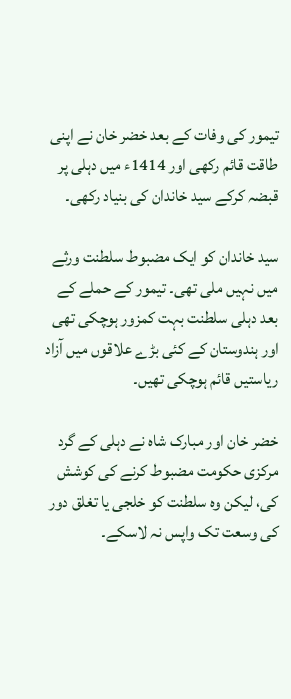تیمور کی وفات کے بعد خضر خان نے اپنی طاقت قائم رکھی اور 1414ء میں دہلی پر قبضہ کرکے سید خاندان کی بنیاد رکھی۔

سید خاندان کو ایک مضبوط سلطنت ورثے میں نہیں ملی تھی۔ تیمور کے حملے کے بعد دہلی سلطنت بہت کمزور ہوچکی تھی اور ہندوستان کے کئی بڑے علاقوں میں آزاد ریاستیں قائم ہوچکی تھیں۔

خضر خان اور مبارک شاہ نے دہلی کے گرد مرکزی حکومت مضبوط کرنے کی کوشش کی، لیکن وہ سلطنت کو خلجی یا تغلق دور کی وسعت تک واپس نہ لاسکے۔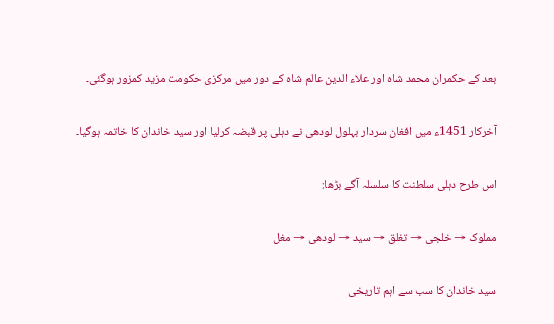بعد کے حکمران محمد شاہ اور علاء الدین عالم شاہ کے دور میں مرکزی حکومت مزید کمزور ہوگئی۔

آخرکار 1451ء میں افغان سردار بہلول لودھی نے دہلی پر قبضہ کرلیا اور سید خاندان کا خاتمہ ہوگیا۔

اس طرح دہلی سلطنت کا سلسلہ آگے بڑھا:

مملوک → خلجی → تغلق → سید → لودھی → مغل

سید خاندان کا سب سے اہم تاریخی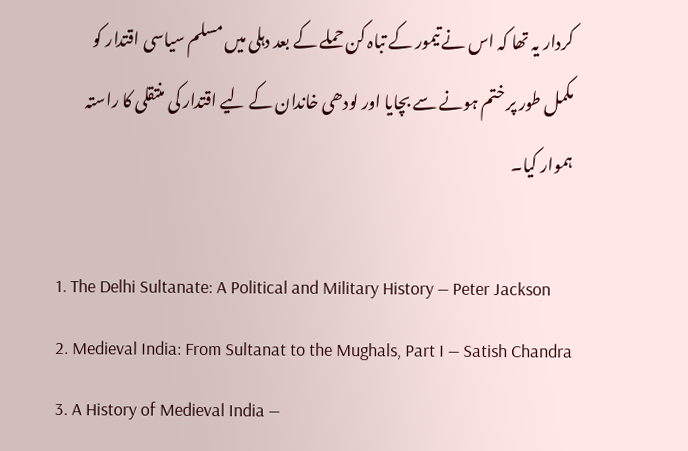کردار یہ تھا کہ اس نے تیمور کے تباہ کن حملے کے بعد دہلی میں مسلم سیاسی اقتدار کو مکمل طور پر ختم ہونے سے بچایا اور لودھی خاندان کے لیے اقتدار کی منتقلی کا راستہ ہموار کیا۔

  1. The Delhi Sultanate: A Political and Military History — Peter Jackson
  2. Medieval India: From Sultanat to the Mughals, Part I — Satish Chandra
  3. A History of Medieval India —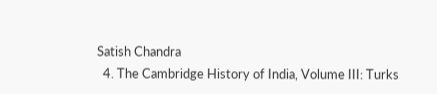Satish Chandra
  4. The Cambridge History of India, Volume III: Turks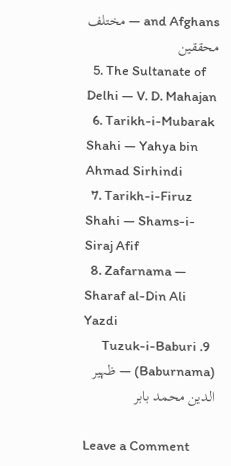and Afghans — مختلف محققین
  5. The Sultanate of Delhi — V. D. Mahajan
  6. Tarikh-i-Mubarak Shahi — Yahya bin Ahmad Sirhindi
  7. Tarikh-i-Firuz Shahi — Shams-i-Siraj Afif
  8. Zafarnama — Sharaf al-Din Ali Yazdi
  9. Tuzuk-i-Baburi (Baburnama) — ظہیر الدین محمد بابر

Leave a Comment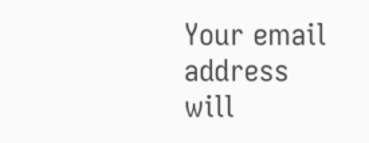Your email address will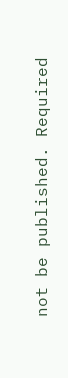not be published. Required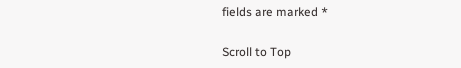fields are marked *

Scroll to Top